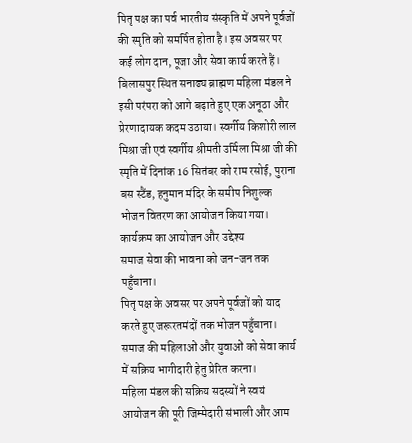पितृ पक्ष का पर्व भारतीय संस्कृति में अपने पूर्वजों की स्मृति को समर्पित होता है। इस अवसर पर कई लोग दान, पूजा और सेवा कार्य करते हैं। बिलासपुर स्थित सनाढ्य ब्राह्मण महिला मंडल ने इसी परंपरा को आगे बढ़ाते हुए एक अनूठा और प्रेरणादायक कदम उठाया। स्वर्गीय किशोरी लाल मिश्रा जी एवं स्वर्गीय श्रीमती उर्मिला मिश्रा जी की स्मृति में दिनांक 16 सितंबर को राम रसोई, पुराना बस स्टैंड, हनुमान मंदिर के समीप निशुल्क भोजन वितरण का आयोजन किया गया।
कार्यक्रम का आयोजन और उद्देश्य
समाज सेवा की भावना को जन-जन तक पहुँचाना।
पितृ पक्ष के अवसर पर अपने पूर्वजों को याद करते हुए जरूरतमंदों तक भोजन पहुँचाना।
समाज की महिलाओं और युवाओं को सेवा कार्य में सक्रिय भागीदारी हेतु प्रेरित करना।
महिला मंडल की सक्रिय सदस्यों ने स्वयं आयोजन की पूरी जिम्मेदारी संभाली और आम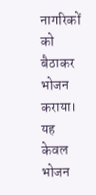नागरिकों को बैठाकर भोजन कराया। यह केवल भोजन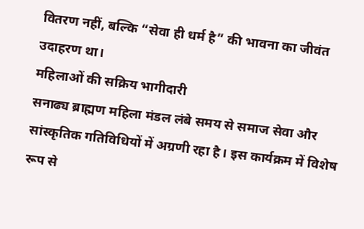वितरण नहीं, बल्कि “सेवा ही धर्म है” की भावना का जीवंत उदाहरण था।
महिलाओं की सक्रिय भागीदारी
सनाढ्य ब्राह्मण महिला मंडल लंबे समय से समाज सेवा और सांस्कृतिक गतिविधियों में अग्रणी रहा है। इस कार्यक्रम में विशेष रूप से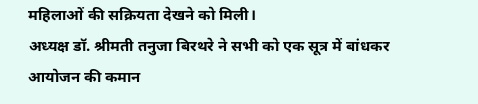महिलाओं की सक्रियता देखने को मिली।
अध्यक्ष डॉ. श्रीमती तनुजा बिरथरे ने सभी को एक सूत्र में बांधकर आयोजन की कमान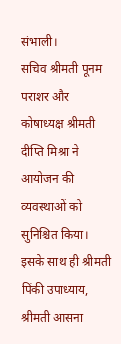संभाली।
सचिव श्रीमती पूनम पराशर और कोषाध्यक्ष श्रीमती दीप्ति मिश्रा ने आयोजन की व्यवस्थाओं को सुनिश्चित किया।
इसके साथ ही श्रीमती पिंकी उपाध्याय, श्रीमती आसना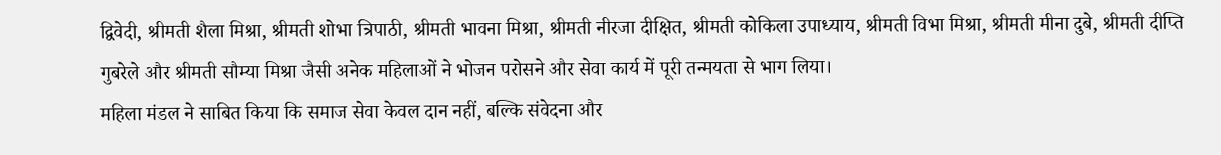द्विवेदी, श्रीमती शैला मिश्रा, श्रीमती शोभा त्रिपाठी, श्रीमती भावना मिश्रा, श्रीमती नीरजा दीक्षित, श्रीमती कोकिला उपाध्याय, श्रीमती विभा मिश्रा, श्रीमती मीना दुबे, श्रीमती दीप्ति गुबरेले और श्रीमती सौम्या मिश्रा जैसी अनेक महिलाओं ने भोजन परोसने और सेवा कार्य में पूरी तन्मयता से भाग लिया।
महिला मंडल ने साबित किया कि समाज सेवा केवल दान नहीं, बल्कि संवेदना और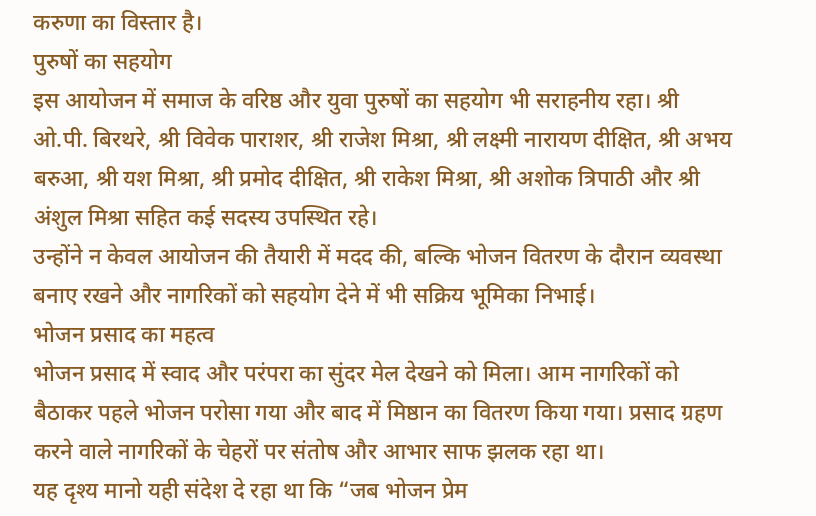करुणा का विस्तार है।
पुरुषों का सहयोग
इस आयोजन में समाज के वरिष्ठ और युवा पुरुषों का सहयोग भी सराहनीय रहा। श्री ओ.पी. बिरथरे, श्री विवेक पाराशर, श्री राजेश मिश्रा, श्री लक्ष्मी नारायण दीक्षित, श्री अभय बरुआ, श्री यश मिश्रा, श्री प्रमोद दीक्षित, श्री राकेश मिश्रा, श्री अशोक त्रिपाठी और श्री अंशुल मिश्रा सहित कई सदस्य उपस्थित रहे।
उन्होंने न केवल आयोजन की तैयारी में मदद की, बल्कि भोजन वितरण के दौरान व्यवस्था बनाए रखने और नागरिकों को सहयोग देने में भी सक्रिय भूमिका निभाई।
भोजन प्रसाद का महत्व
भोजन प्रसाद में स्वाद और परंपरा का सुंदर मेल देखने को मिला। आम नागरिकों को बैठाकर पहले भोजन परोसा गया और बाद में मिष्ठान का वितरण किया गया। प्रसाद ग्रहण करने वाले नागरिकों के चेहरों पर संतोष और आभार साफ झलक रहा था।
यह दृश्य मानो यही संदेश दे रहा था कि “जब भोजन प्रेम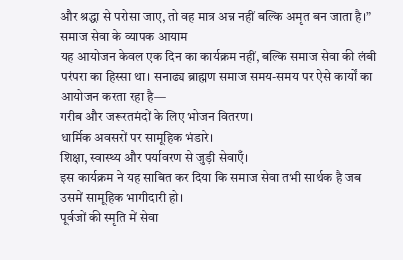और श्रद्धा से परोसा जाए, तो वह मात्र अन्न नहीं बल्कि अमृत बन जाता है।”
समाज सेवा के व्यापक आयाम
यह आयोजन केवल एक दिन का कार्यक्रम नहीं, बल्कि समाज सेवा की लंबी परंपरा का हिस्सा था। सनाढ्य ब्राह्मण समाज समय-समय पर ऐसे कार्यों का आयोजन करता रहा है—
गरीब और जरूरतमंदों के लिए भोजन वितरण।
धार्मिक अवसरों पर सामूहिक भंडारे।
शिक्षा, स्वास्थ्य और पर्यावरण से जुड़ी सेवाएँ।
इस कार्यक्रम ने यह साबित कर दिया कि समाज सेवा तभी सार्थक है जब उसमें सामूहिक भागीदारी हो।
पूर्वजों की स्मृति में सेवा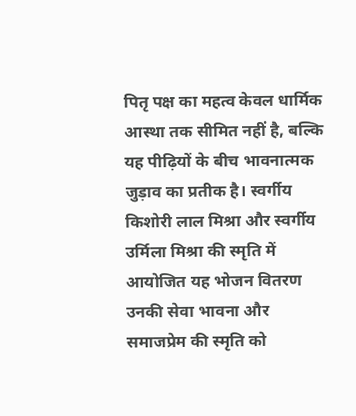पितृ पक्ष का महत्व केवल धार्मिक आस्था तक सीमित नहीं है, बल्कि यह पीढ़ियों के बीच भावनात्मक जुड़ाव का प्रतीक है। स्वर्गीय किशोरी लाल मिश्रा और स्वर्गीय उर्मिला मिश्रा की स्मृति में आयोजित यह भोजन वितरण उनकी सेवा भावना और समाजप्रेम की स्मृति को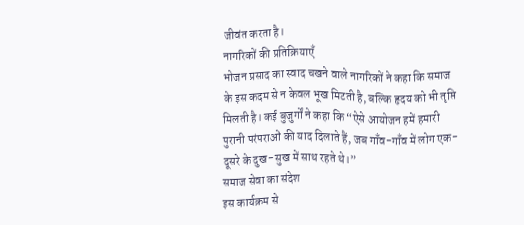जीवंत करता है।
नागरिकों की प्रतिक्रियाएँ
भोजन प्रसाद का स्वाद चखने वाले नागरिकों ने कहा कि समाज के इस कदम से न केवल भूख मिटती है, बल्कि हृदय को भी तृप्ति मिलती है। कई बुजुर्गों ने कहा कि “ऐसे आयोजन हमें हमारी पुरानी परंपराओं की याद दिलाते हैं, जब गाँव-गाँव में लोग एक-दूसरे के दुख-सुख में साथ रहते थे।”
समाज सेवा का संदेश
इस कार्यक्रम से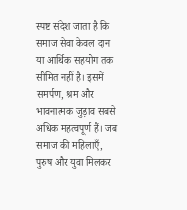स्पष्ट संदेश जाता है कि समाज सेवा केवल दान या आर्थिक सहयोग तक सीमित नहीं है। इसमें समर्पण, श्रम और भावनात्मक जुड़ाव सबसे अधिक महत्वपूर्ण हैं। जब समाज की महिलाएँ, पुरुष और युवा मिलकर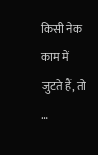किसी नेक काम में जुटते हैं, तो …